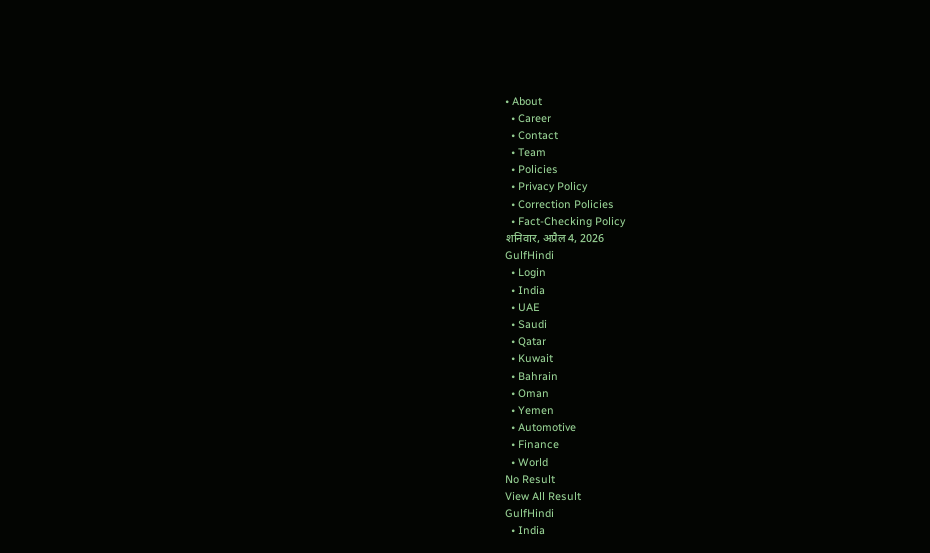• About
  • Career
  • Contact
  • Team
  • Policies
  • Privacy Policy
  • Correction Policies
  • Fact-Checking Policy
शनिवार, अप्रैल 4, 2026
GulfHindi
  • Login
  • India
  • UAE
  • Saudi
  • Qatar
  • Kuwait
  • Bahrain
  • Oman
  • Yemen
  • Automotive
  • Finance
  • World
No Result
View All Result
GulfHindi
  • India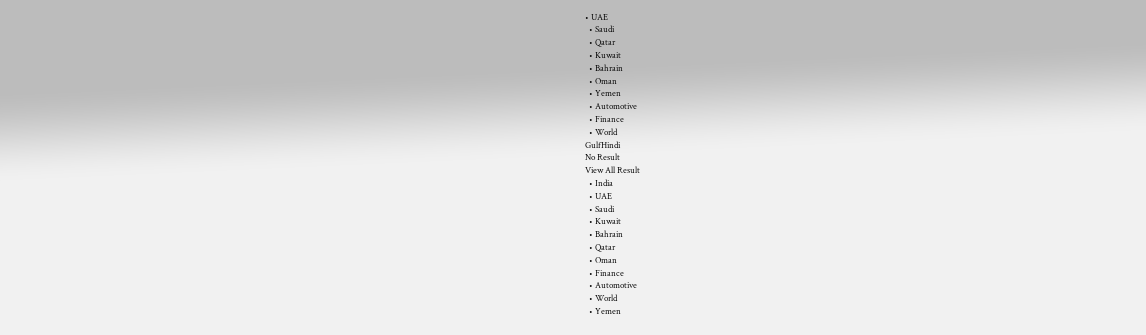• UAE
  • Saudi
  • Qatar
  • Kuwait
  • Bahrain
  • Oman
  • Yemen
  • Automotive
  • Finance
  • World
GulfHindi
No Result
View All Result
  • India
  • UAE
  • Saudi
  • Kuwait
  • Bahrain
  • Qatar
  • Oman
  • Finance
  • Automotive
  • World
  • Yemen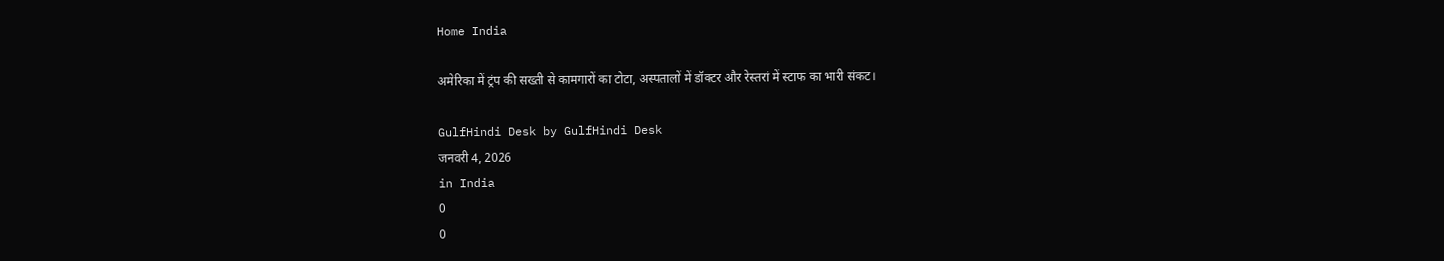Home India

अमेरिका में ट्रंप की सख्ती से कामगारों का टोटा, अस्पतालों में डॉक्टर और रेस्तरां में स्टाफ का भारी संकट।

GulfHindi Desk by GulfHindi Desk
जनवरी 4, 2026
in India
0
0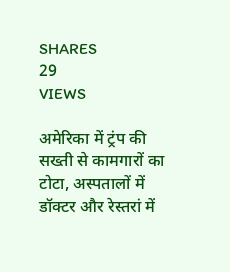SHARES
29
VIEWS

अमेरिका में ट्रंप की सख्ती से कामगारों का टोटा, अस्पतालों में डॉक्टर और रेस्तरां में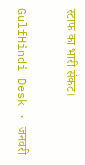स्टाफ का भारी संकट।

GulfHindi Desk · जनवरी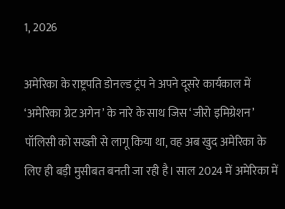1, 2026

अमेरिका के राष्ट्रपति डोनल्ड ट्रंप ने अपने दूसरे कार्यकाल में ‘अमेरिका ग्रेट अगेन’ के नारे के साथ जिस ‘जीरो इमिग्रेशन’ पॉलिसी को सख्ती से लागू किया था, वह अब खुद अमेरिका के लिए ही बड़ी मुसीबत बनती जा रही है। साल 2024 में अमेरिका में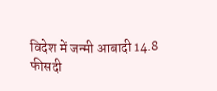विदेश में जन्मी आबादी 14.8 फीसदी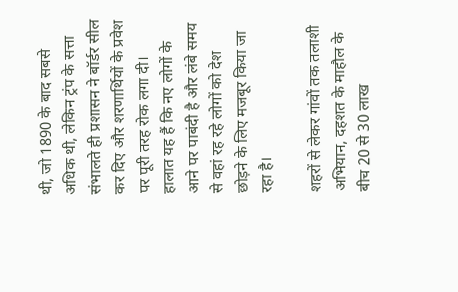थी, जो 1890 के बाद सबसे अधिक थी, लेकिन ट्रंप के सत्ता संभालते ही प्रशासन ने बॉर्डर सील कर दिए और शरणार्थियों के प्रवेश पर पूरी तरह रोक लगा दी। हालात यह हैं कि नए लोगों के आने पर पाबंदी है और लंबे समय से वहां रह रहे लोगों को देश छोड़ने के लिए मजबूर किया जा रहा है।

शहरों से लेकर गांवों तक तलाशी अभियान, दहशत के माहौल के बीच 20 से 30 लाख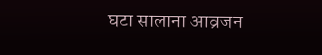घटा सालाना आव्रजन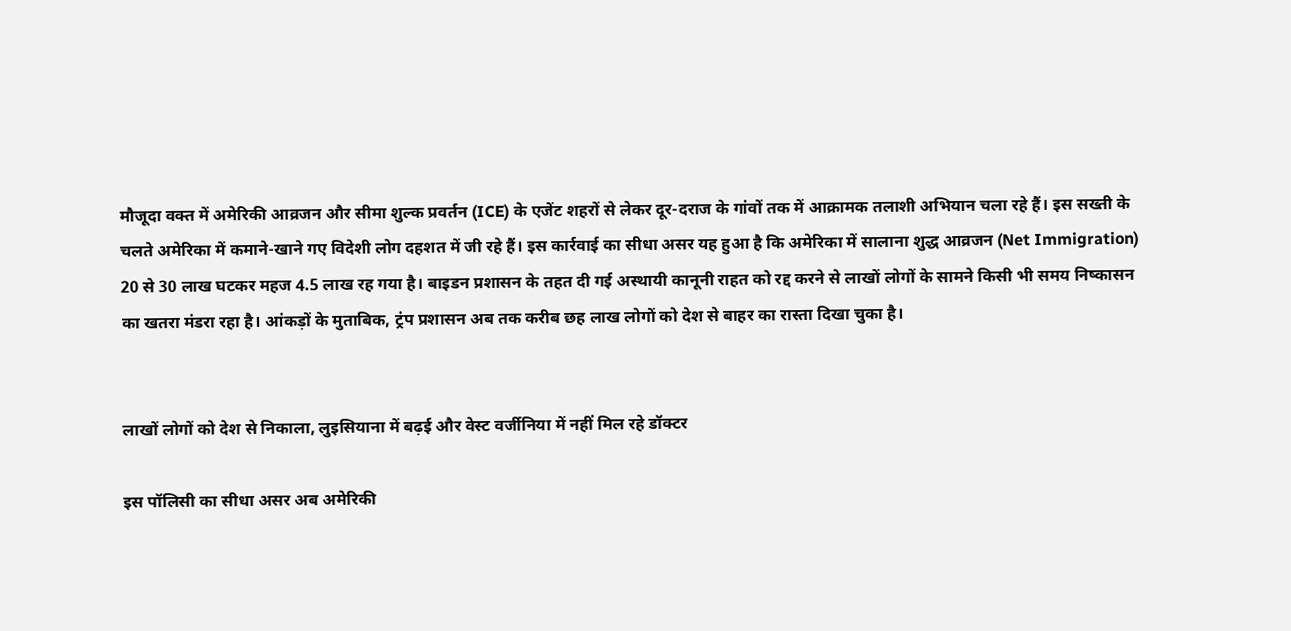मौजूदा वक्त में अमेरिकी आव्रजन और सीमा शुल्क प्रवर्तन (ICE) के एजेंट शहरों से लेकर दूर-दराज के गांवों तक में आक्रामक तलाशी अभियान चला रहे हैं। इस सख्ती के चलते अमेरिका में कमाने-खाने गए विदेशी लोग दहशत में जी रहे हैं। इस कार्रवाई का सीधा असर यह हुआ है कि अमेरिका में सालाना शुद्ध आव्रजन (Net Immigration) 20 से 30 लाख घटकर महज 4.5 लाख रह गया है। बाइडन प्रशासन के तहत दी गई अस्थायी कानूनी राहत को रद्द करने से लाखों लोगों के सामने किसी भी समय निष्कासन का खतरा मंडरा रहा है। आंकड़ों के मुताबिक, ट्रंप प्रशासन अब तक करीब छह लाख लोगों को देश से बाहर का रास्ता दिखा चुका है।


लाखों लोगों को देश से निकाला, लुइसियाना में बढ़ई और वेस्ट वर्जीनिया में नहीं मिल रहे डॉक्टर

इस पॉलिसी का सीधा असर अब अमेरिकी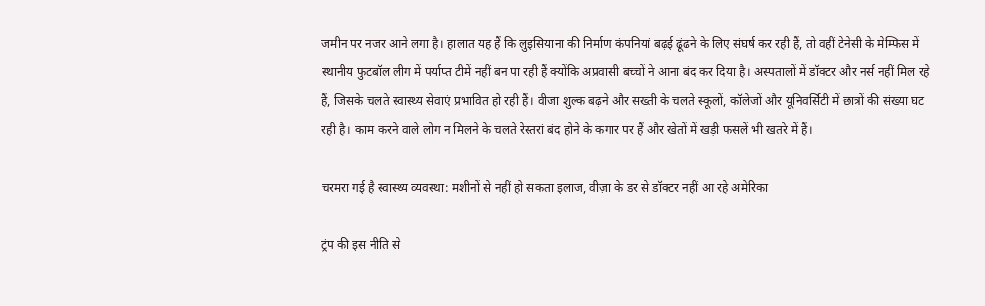जमीन पर नजर आने लगा है। हालात यह हैं कि लुइसियाना की निर्माण कंपनियां बढ़ई ढूंढने के लिए संघर्ष कर रही हैं, तो वहीं टेनेसी के मेम्फिस में स्थानीय फुटबॉल लीग में पर्याप्त टीमें नहीं बन पा रही हैं क्योंकि अप्रवासी बच्चों ने आना बंद कर दिया है। अस्पतालों में डॉक्टर और नर्स नहीं मिल रहे हैं, जिसके चलते स्वास्थ्य सेवाएं प्रभावित हो रही हैं। वीजा शुल्क बढ़ने और सख्ती के चलते स्कूलों, कॉलेजों और यूनिवर्सिटी में छात्रों की संख्या घट रही है। काम करने वाले लोग न मिलने के चलते रेस्तरां बंद होने के कगार पर हैं और खेतों में खड़ी फसलें भी खतरे में हैं।

चरमरा गई है स्वास्थ्य व्यवस्था: मशीनों से नहीं हो सकता इलाज, वीज़ा के डर से डॉक्टर नहीं आ रहे अमेरिका

ट्रंप की इस नीति से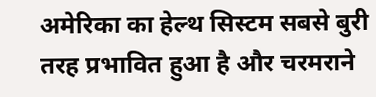अमेरिका का हेल्थ सिस्टम सबसे बुरी तरह प्रभावित हुआ है और चरमराने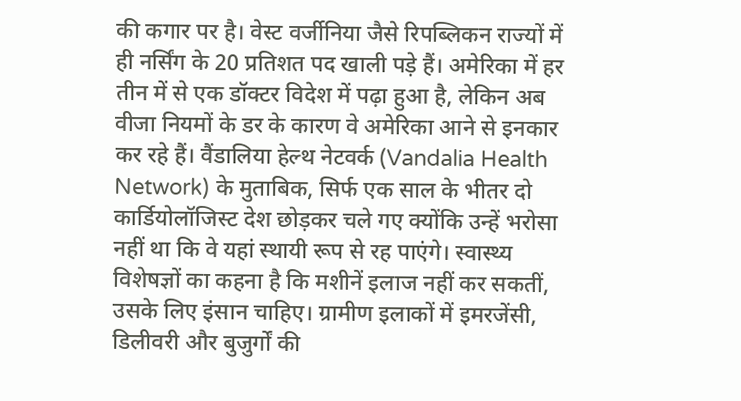की कगार पर है। वेस्ट वर्जीनिया जैसे रिपब्लिकन राज्यों में ही नर्सिंग के 20 प्रतिशत पद खाली पड़े हैं। अमेरिका में हर तीन में से एक डॉक्टर विदेश में पढ़ा हुआ है, लेकिन अब वीजा नियमों के डर के कारण वे अमेरिका आने से इनकार कर रहे हैं। वैंडालिया हेल्थ नेटवर्क (Vandalia Health Network) के मुताबिक, सिर्फ एक साल के भीतर दो कार्डियोलॉजिस्ट देश छोड़कर चले गए क्योंकि उन्हें भरोसा नहीं था कि वे यहां स्थायी रूप से रह पाएंगे। स्वास्थ्य विशेषज्ञों का कहना है कि मशीनें इलाज नहीं कर सकतीं, उसके लिए इंसान चाहिए। ग्रामीण इलाकों में इमरजेंसी, डिलीवरी और बुजुर्गों की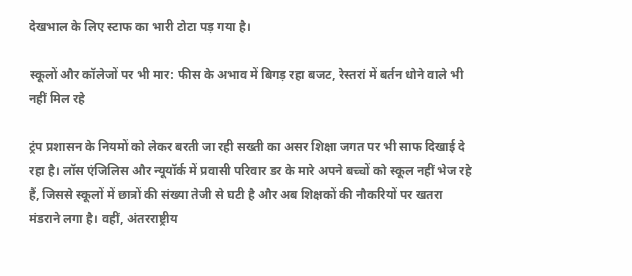देखभाल के लिए स्टाफ का भारी टोटा पड़ गया है।

स्कूलों और कॉलेजों पर भी मार: फीस के अभाव में बिगड़ रहा बजट, रेस्तरां में बर्तन धोने वाले भी नहीं मिल रहे

ट्रंप प्रशासन के नियमों को लेकर बरती जा रही सख्ती का असर शिक्षा जगत पर भी साफ दिखाई दे रहा है। लॉस एंजिलिस और न्यूयॉर्क में प्रवासी परिवार डर के मारे अपने बच्चों को स्कूल नहीं भेज रहे हैं, जिससे स्कूलों में छात्रों की संख्या तेजी से घटी है और अब शिक्षकों की नौकरियों पर खतरा मंडराने लगा है। वहीं, अंतरराष्ट्रीय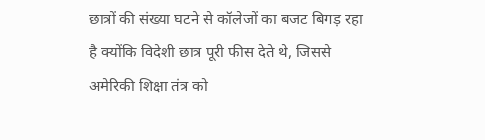छात्रों की संख्या घटने से कॉलेजों का बजट बिगड़ रहा है क्योंकि विदेशी छात्र पूरी फीस देते थे, जिससे अमेरिकी शिक्षा तंत्र को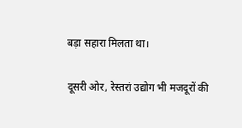बड़ा सहारा मिलता था।

दूसरी ओर, रेस्तरां उद्योग भी मजदूरों की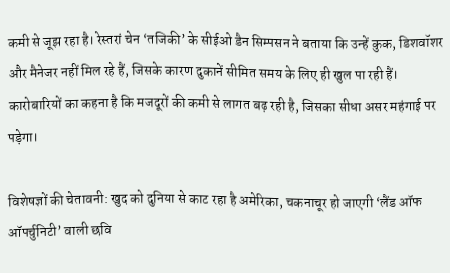कमी से जूझ रहा है। रेस्तरां चेन ‘तजिकी’ के सीईओ डैन सिम्पसन ने बताया कि उन्हें कुक, डिशवॉशर और मैनेजर नहीं मिल रहे हैं, जिसके कारण दुकानें सीमित समय के लिए ही खुल पा रही हैं। कारोबारियों का कहना है कि मजदूरों की कमी से लागत बढ़ रही है, जिसका सीधा असर महंगाई पर पड़ेगा।

विशेषज्ञों की चेतावनी: खुद को दुनिया से काट रहा है अमेरिका, चकनाचूर हो जाएगी ‘लैंड ऑफ ऑपर्चुनिटी’ वाली छवि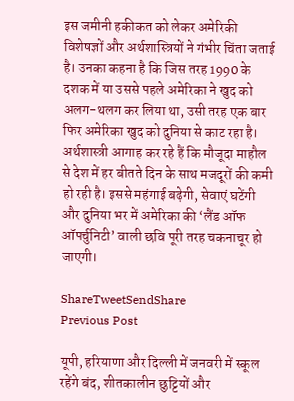इस जमीनी हकीकत को लेकर अमेरिकी विशेषज्ञों और अर्थशास्त्रियों ने गंभीर चिंता जताई है। उनका कहना है कि जिस तरह 1990 के दशक में या उससे पहले अमेरिका ने खुद को अलग-थलग कर लिया था, उसी तरह एक बार फिर अमेरिका खुद को दुनिया से काट रहा है। अर्थशास्त्री आगाह कर रहे हैं कि मौजूदा माहौल से देश में हर बीतते दिन के साथ मजदूरों की कमी हो रही है। इससे महंगाई बढ़ेगी, सेवाएं घटेंगी और दुनिया भर में अमेरिका की ‘लैंड ऑफ ऑपर्चुनिटी’ वाली छवि पूरी तरह चकनाचूर हो जाएगी।

ShareTweetSendShare
Previous Post

यूपी, हरियाणा और दिल्ली में जनवरी में स्कूल रहेंगे बंद, शीतकालीन छुट्टियों और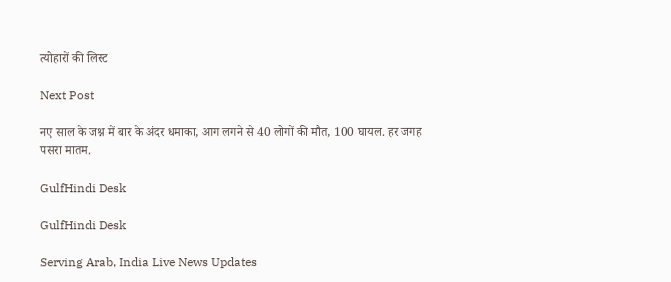त्योहारों की लिस्ट

Next Post

नए साल के जश्न में बार के अंदर धमाका, आग लगने से 40 लोगों की मौत, 100 घायल. हर जगह पसरा मातम.

GulfHindi Desk

GulfHindi Desk

Serving Arab, India Live News Updates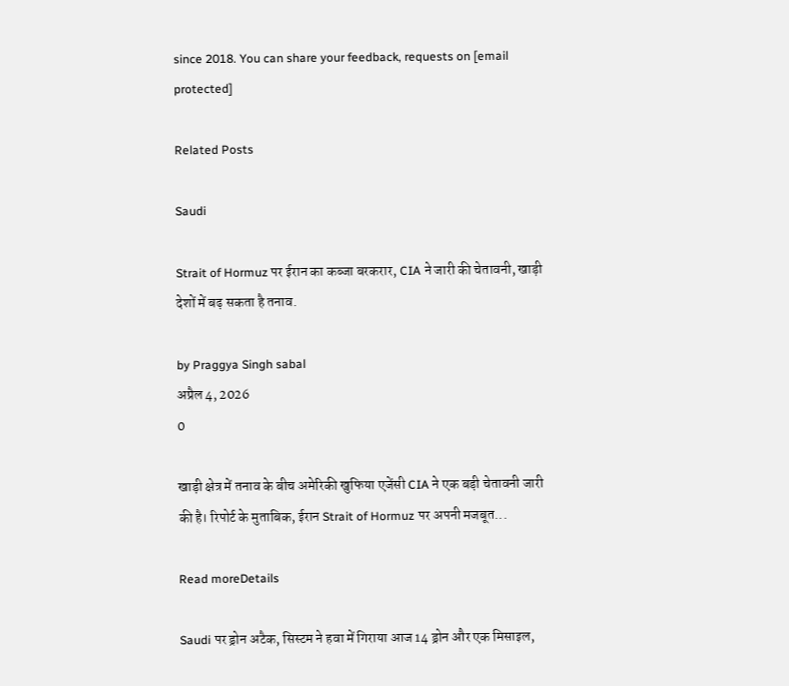since 2018. You can share your feedback, requests on [email protected]

Related Posts

Saudi

Strait of Hormuz पर ईरान का कब्जा बरकरार, CIA ने जारी की चेतावनी, खाड़ी देशों में बढ़ सकता है तनाव.

by Praggya Singh sabal
अप्रैल 4, 2026
0

खाड़ी क्षेत्र में तनाव के बीच अमेरिकी खुफिया एजेंसी CIA ने एक बड़ी चेतावनी जारी की है। रिपोर्ट के मुताबिक, ईरान Strait of Hormuz पर अपनी मजबूत...

Read moreDetails

Saudi पर ड्रोन अटैक, सिस्टम ने हवा में गिराया आज 14 ड्रोन और एक मिसाइल,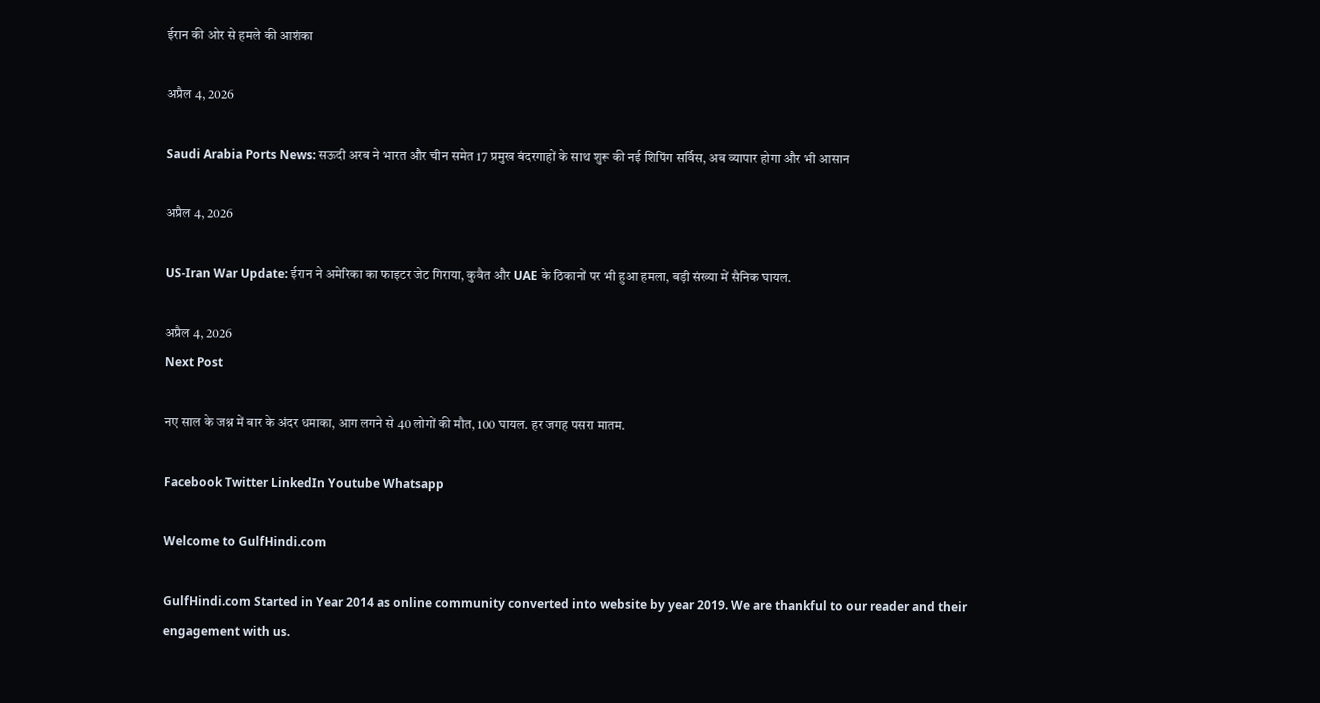ईरान की ओर से हमले की आशंका

अप्रैल 4, 2026

Saudi Arabia Ports News: सऊदी अरब ने भारत और चीन समेत 17 प्रमुख बंदरगाहों के साथ शुरू की नई शिपिंग सर्विस, अब व्यापार होगा और भी आसान

अप्रैल 4, 2026

US-Iran War Update: ईरान ने अमेरिका का फाइटर जेट गिराया, कुवैत और UAE के ठिकानों पर भी हुआ हमला, बड़ी संख्या में सैनिक घायल.

अप्रैल 4, 2026
Next Post

नए साल के जश्न में बार के अंदर धमाका, आग लगने से 40 लोगों की मौत, 100 घायल. हर जगह पसरा मातम.

Facebook Twitter LinkedIn Youtube Whatsapp

Welcome to GulfHindi.com

GulfHindi.com Started in Year 2014 as online community converted into website by year 2019. We are thankful to our reader and their engagement with us.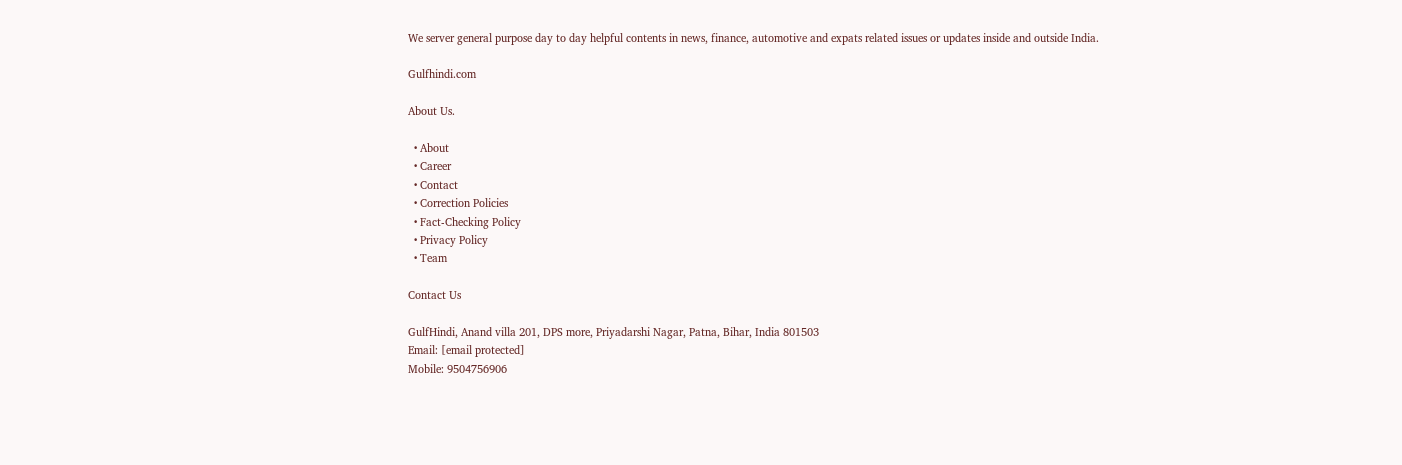We server general purpose day to day helpful contents in news, finance, automotive and expats related issues or updates inside and outside India.

Gulfhindi.com

About Us.

  • About
  • Career
  • Contact
  • Correction Policies
  • Fact-Checking Policy
  • Privacy Policy
  • Team

Contact Us

GulfHindi, Anand villa 201, DPS more, Priyadarshi Nagar, Patna, Bihar, India 801503
Email: [email protected]
Mobile: 9504756906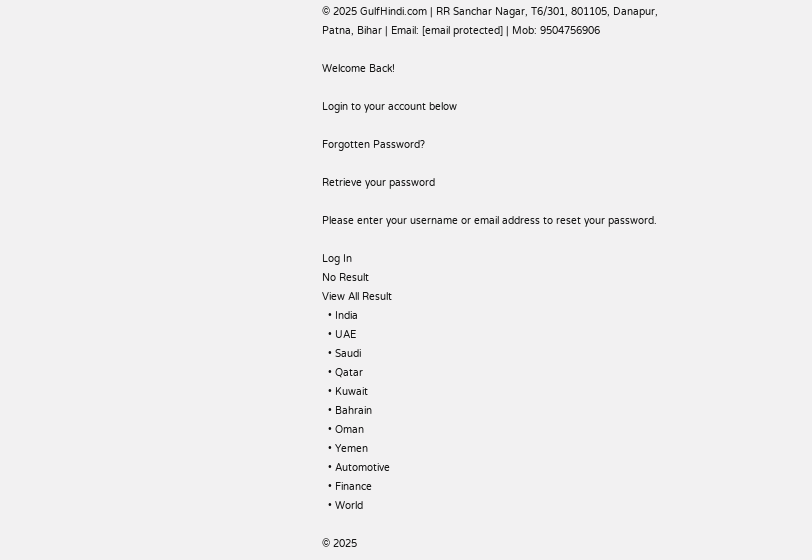© 2025 GulfHindi.com | RR Sanchar Nagar, T6/301, 801105, Danapur, Patna, Bihar | Email: [email protected] | Mob: 9504756906

Welcome Back!

Login to your account below

Forgotten Password?

Retrieve your password

Please enter your username or email address to reset your password.

Log In
No Result
View All Result
  • India
  • UAE
  • Saudi
  • Qatar
  • Kuwait
  • Bahrain
  • Oman
  • Yemen
  • Automotive
  • Finance
  • World

© 2025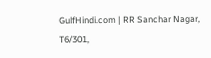GulfHindi.com | RR Sanchar Nagar, T6/301,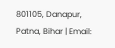801105, Danapur, Patna, Bihar | Email: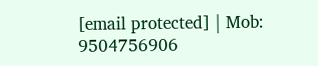[email protected] | Mob: 9504756906